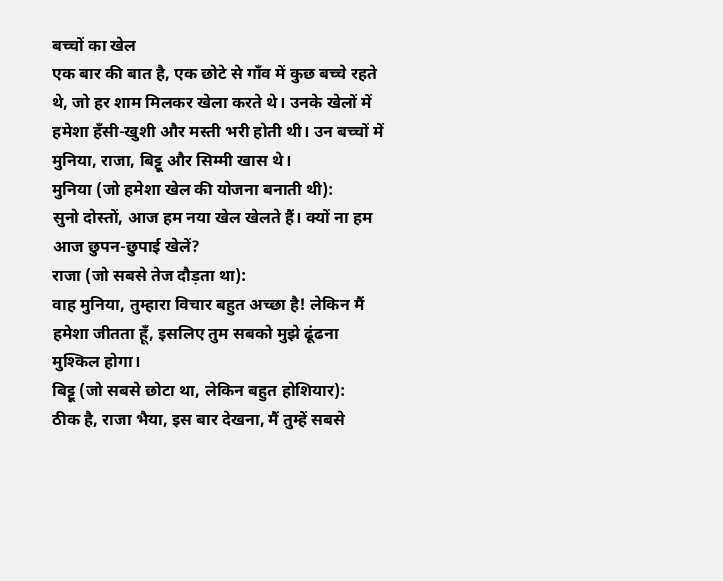बच्चों का खेल
एक बार की बात है, एक छोटे से गाँव में कुछ बच्चे रहते थे, जो हर शाम मिलकर खेला करते थे। उनके खेलों में हमेशा हँसी-खुशी और मस्ती भरी होती थी। उन बच्चों में मुनिया, राजा, बिट्टू और सिम्मी खास थे।
मुनिया (जो हमेशा खेल की योजना बनाती थी):
सुनो दोस्तों, आज हम नया खेल खेलते हैं। क्यों ना हम आज छुपन-छुपाई खेलें?
राजा (जो सबसे तेज दौड़ता था):
वाह मुनिया, तुम्हारा विचार बहुत अच्छा है! लेकिन मैं हमेशा जीतता हूँ, इसलिए तुम सबको मुझे ढूंढना मुश्किल होगा।
बिट्टू (जो सबसे छोटा था, लेकिन बहुत होशियार):
ठीक है, राजा भैया, इस बार देखना, मैं तुम्हें सबसे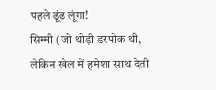पहले ढूंढ लूंगा!
सिम्मी (जो थोड़ी डरपोक थी, लेकिन खेल में हमेशा साथ देती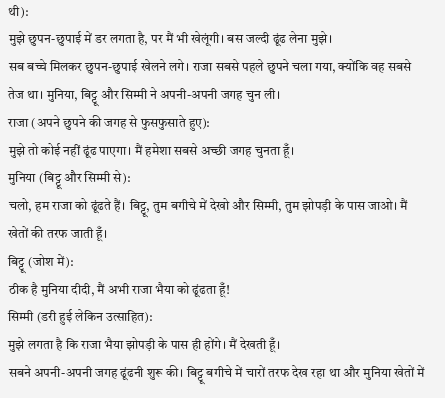थी):
मुझे छुपन-छुपाई में डर लगता है, पर मैं भी खेलूंगी। बस जल्दी ढूंढ लेना मुझे।
सब बच्चे मिलकर छुपन-छुपाई खेलने लगे। राजा सबसे पहले छुपने चला गया, क्योंकि वह सबसे तेज था। मुनिया, बिट्टू और सिम्मी ने अपनी-अपनी जगह चुन ली।
राजा (अपने छुपने की जगह से फुसफुसाते हुए):
मुझे तो कोई नहीं ढूंढ पाएगा। मैं हमेशा सबसे अच्छी जगह चुनता हूँ।
मुनिया (बिट्टू और सिम्मी से):
चलो, हम राजा को ढूंढते हैं। बिट्टू, तुम बगीचे में देखो और सिम्मी, तुम झोपड़ी के पास जाओ। मैं खेतों की तरफ जाती हूँ।
बिट्टू (जोश में):
ठीक है मुनिया दीदी, मैं अभी राजा भैया को ढूंढता हूँ!
सिम्मी (डरी हुई लेकिन उत्साहित):
मुझे लगता है कि राजा भैया झोपड़ी के पास ही होंगे। मैं देखती हूँ।
सबने अपनी-अपनी जगह ढूंढनी शुरू की। बिट्टू बगीचे में चारों तरफ देख रहा था और मुनिया खेतों में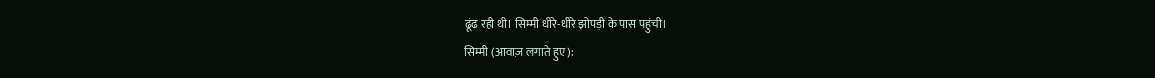ढूंढ रही थी। सिम्मी धीरे-धीरे झोपड़ी के पास पहुंची।
सिम्मी (आवाज़ लगाते हुए):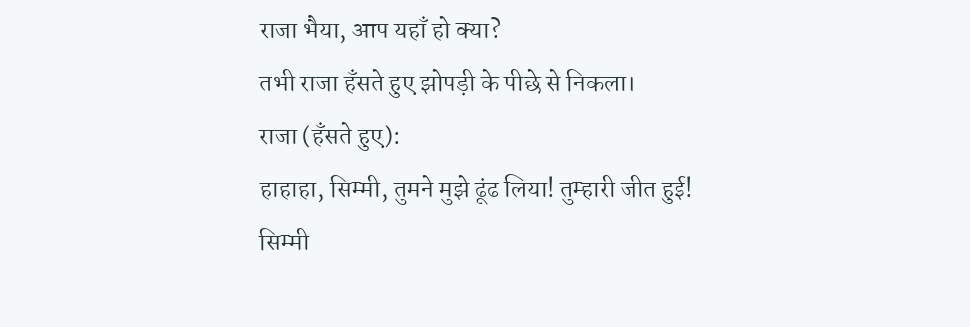राजा भैया, आप यहाँ हो क्या?
तभी राजा हँसते हुए झोपड़ी के पीछे से निकला।
राजा (हँसते हुए):
हाहाहा, सिम्मी, तुमने मुझे ढूंढ लिया! तुम्हारी जीत हुई!
सिम्मी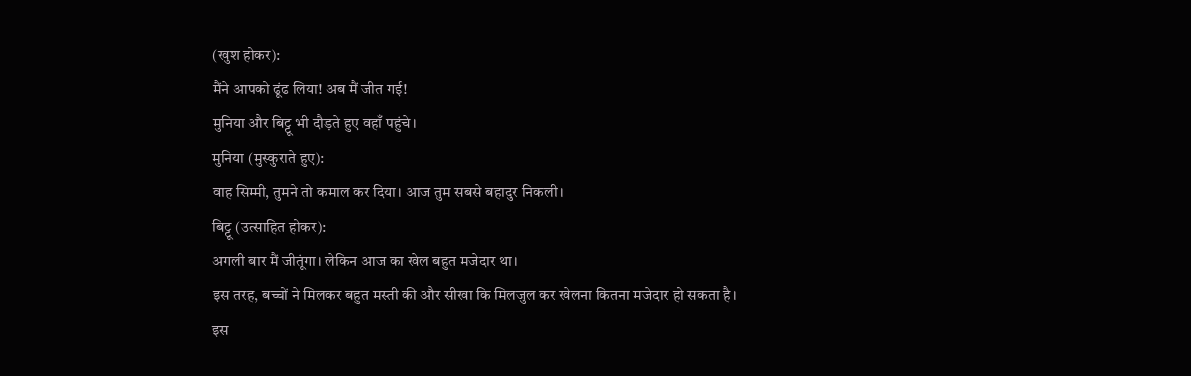(खुश होकर):
मैंने आपको ढूंढ लिया! अब मैं जीत गई!
मुनिया और बिट्टू भी दौड़ते हुए वहाँ पहुंचे।
मुनिया (मुस्कुराते हुए):
वाह सिम्मी, तुमने तो कमाल कर दिया। आज तुम सबसे बहादुर निकली।
बिट्टू (उत्साहित होकर):
अगली बार मैं जीतूंगा। लेकिन आज का खेल बहुत मजेदार था।
इस तरह, बच्चों ने मिलकर बहुत मस्ती की और सीखा कि मिलजुल कर खेलना कितना मजेदार हो सकता है।
इस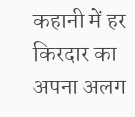कहानी में हर किरदार का अपना अलग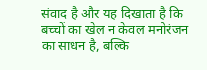संवाद है और यह दिखाता है कि बच्चों का खेल न केवल मनोरंजन का साधन है, बल्कि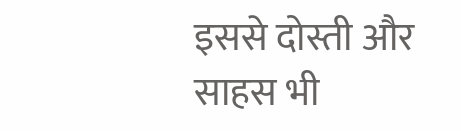इससे दोस्ती और साहस भी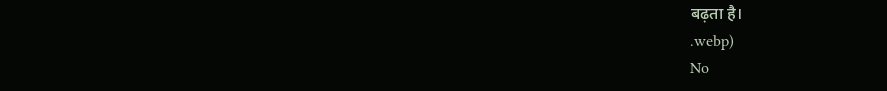बढ़ता है।
.webp)
No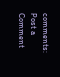comments:
Post a Comment